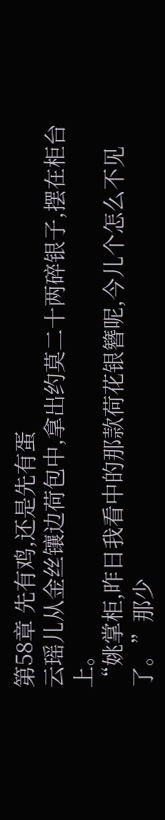第58章 先有鸡,还是先有蛋
云瑶儿从金丝镶边荷包中,拿出约莫二十两碎银子,摆在柜台上。
“姚掌柜,昨日我看中的那款荷花银簪呢,今儿个怎么不见了。”那少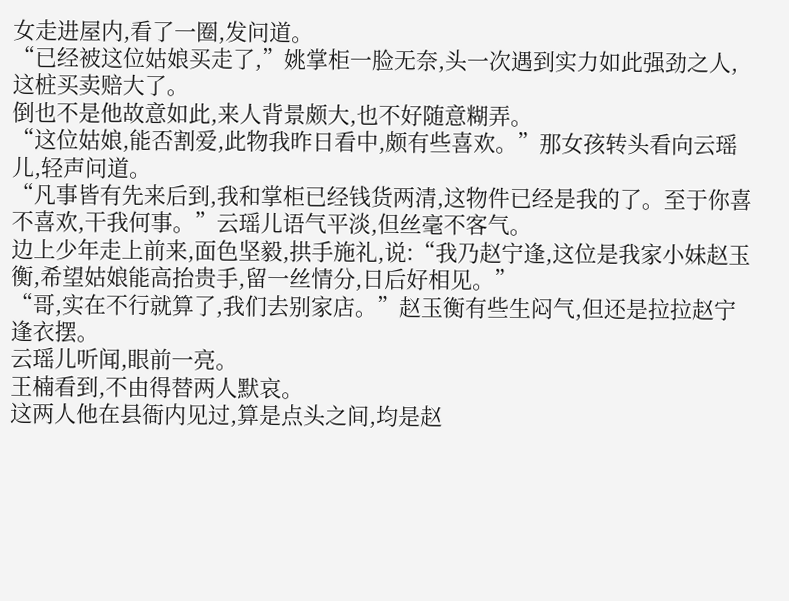女走进屋内,看了一圈,发问道。
“已经被这位姑娘买走了,”姚掌柜一脸无奈,头一次遇到实力如此强劲之人,这桩买卖赔大了。
倒也不是他故意如此,来人背景颇大,也不好随意糊弄。
“这位姑娘,能否割爱,此物我昨日看中,颇有些喜欢。”那女孩转头看向云瑶儿,轻声问道。
“凡事皆有先来后到,我和掌柜已经钱货两清,这物件已经是我的了。至于你喜不喜欢,干我何事。”云瑶儿语气平淡,但丝毫不客气。
边上少年走上前来,面色坚毅,拱手施礼,说:“我乃赵宁逢,这位是我家小妹赵玉衡,希望姑娘能高抬贵手,留一丝情分,日后好相见。”
“哥,实在不行就算了,我们去别家店。”赵玉衡有些生闷气,但还是拉拉赵宁逢衣摆。
云瑶儿听闻,眼前一亮。
王楠看到,不由得替两人默哀。
这两人他在县衙内见过,算是点头之间,均是赵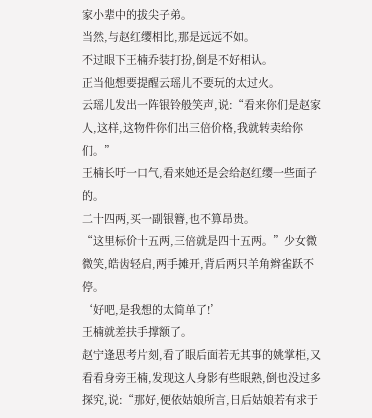家小辈中的拔尖子弟。
当然,与赵红缨相比,那是远远不如。
不过眼下王楠乔装打扮,倒是不好相认。
正当他想要提醒云瑶儿不要玩的太过火。
云瑶儿发出一阵银铃般笑声,说:“看来你们是赵家人,这样,这物件你们出三倍价格,我就转卖给你们。”
王楠长吁一口气,看来她还是会给赵红缨一些面子的。
二十四两,买一副银簪,也不算昂贵。
“这里标价十五两,三倍就是四十五两。”少女微微笑,皓齿轻启,两手摊开,背后两只羊角辫雀跃不停。
‘好吧,是我想的太简单了!’
王楠就差扶手撑额了。
赵宁逢思考片刻,看了眼后面若无其事的姚掌柜,又看看身旁王楠,发现这人身影有些眼熟,倒也没过多探究,说:“那好,便依姑娘所言,日后姑娘若有求于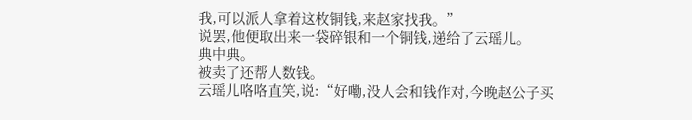我,可以派人拿着这枚铜钱,来赵家找我。”
说罢,他便取出来一袋碎银和一个铜钱,递给了云瑶儿。
典中典。
被卖了还帮人数钱。
云瑶儿咯咯直笑,说:“好嘞,没人会和钱作对,今晚赵公子买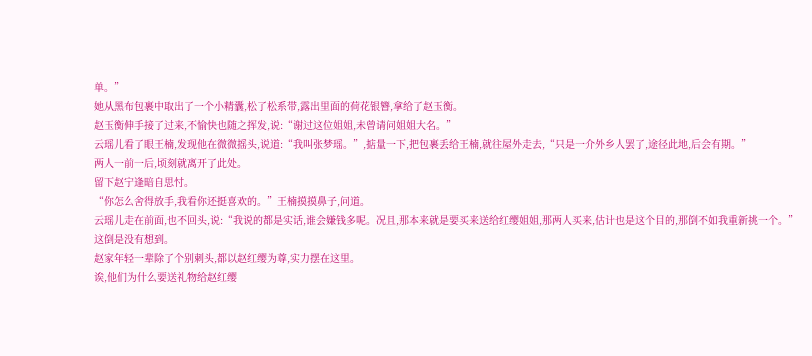单。”
她从黑布包裹中取出了一个小精囊,松了松系带,露出里面的荷花银簪,拿给了赵玉衡。
赵玉衡伸手接了过来,不愉快也随之挥发,说:“谢过这位姐姐,未曾请问姐姐大名。”
云瑶儿看了眼王楠,发现他在微微摇头,说道:“我叫张梦瑶。”,掂量一下,把包裹丢给王楠,就往屋外走去,“只是一介外乡人罢了,途径此地,后会有期。”
两人一前一后,顷刻就离开了此处。
留下赵宁逢暗自思忖。
“你怎么舍得放手,我看你还挺喜欢的。”王楠摸摸鼻子,问道。
云瑶儿走在前面,也不回头,说:“我说的都是实话,谁会嫌钱多呢。况且,那本来就是要买来送给红缨姐姐,那两人买来,估计也是这个目的,那倒不如我重新挑一个。”
这倒是没有想到。
赵家年轻一辈除了个别刺头,都以赵红缨为尊,实力摆在这里。
诶,他们为什么要送礼物给赵红缨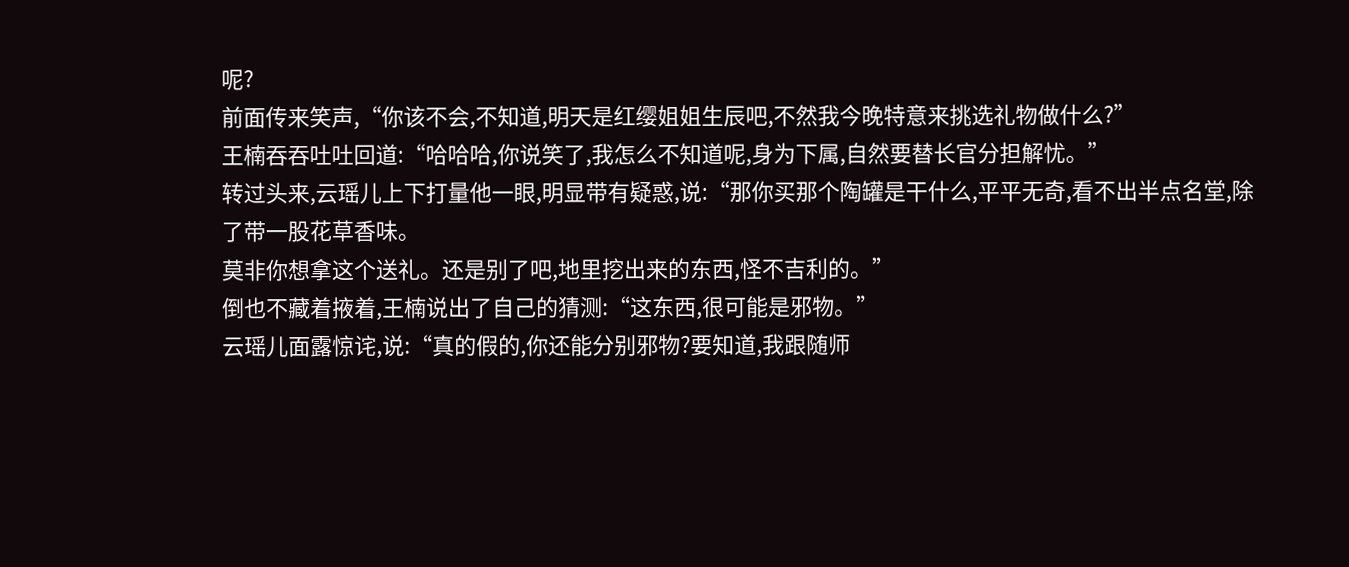呢?
前面传来笑声,“你该不会,不知道,明天是红缨姐姐生辰吧,不然我今晚特意来挑选礼物做什么?”
王楠吞吞吐吐回道:“哈哈哈,你说笑了,我怎么不知道呢,身为下属,自然要替长官分担解忧。”
转过头来,云瑶儿上下打量他一眼,明显带有疑惑,说:“那你买那个陶罐是干什么,平平无奇,看不出半点名堂,除了带一股花草香味。
莫非你想拿这个送礼。还是别了吧,地里挖出来的东西,怪不吉利的。”
倒也不藏着掖着,王楠说出了自己的猜测:“这东西,很可能是邪物。”
云瑶儿面露惊诧,说:“真的假的,你还能分别邪物?要知道,我跟随师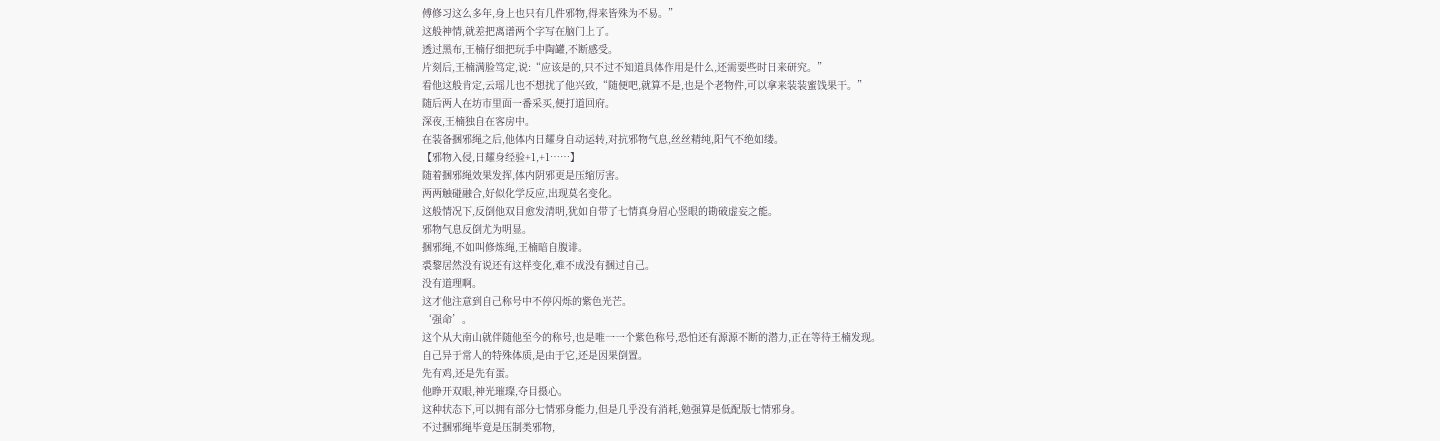傅修习这么多年,身上也只有几件邪物,得来皆殊为不易。”
这般神情,就差把离谱两个字写在脑门上了。
透过黑布,王楠仔细把玩手中陶罐,不断感受。
片刻后,王楠满脸笃定,说:“应该是的,只不过不知道具体作用是什么,还需要些时日来研究。”
看他这般肯定,云瑶儿也不想扰了他兴致,“随便吧,就算不是,也是个老物件,可以拿来装装蜜饯果干。”
随后两人在坊市里面一番采买,便打道回府。
深夜,王楠独自在客房中。
在装备捆邪绳之后,他体内日耀身自动运转,对抗邪物气息,丝丝精纯,阳气不绝如缕。
【邪物入侵,日耀身经验+1,+1……】
随着捆邪绳效果发挥,体内阴邪更是压缩厉害。
两两触碰融合,好似化学反应,出现莫名变化。
这般情况下,反倒他双目愈发清明,犹如自带了七情真身眉心竖眼的勘破虚妄之能。
邪物气息反倒尤为明显。
捆邪绳,不如叫修炼绳,王楠暗自腹诽。
裘黎居然没有说还有这样变化,难不成没有捆过自己。
没有道理啊。
这才他注意到自己称号中不停闪烁的紫色光芒。
‘强命’。
这个从大南山就伴随他至今的称号,也是唯一一个紫色称号,恐怕还有源源不断的潜力,正在等待王楠发现。
自己异于常人的特殊体质,是由于它,还是因果倒置。
先有鸡,还是先有蛋。
他睁开双眼,神光璀璨,夺目摄心。
这种状态下,可以拥有部分七情邪身能力,但是几乎没有消耗,勉强算是低配版七情邪身。
不过捆邪绳毕竟是压制类邪物,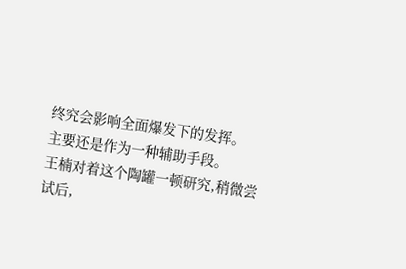终究会影响全面爆发下的发挥。
主要还是作为一种辅助手段。
王楠对着这个陶罐一顿研究,稍微尝试后,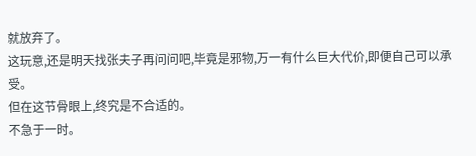就放弃了。
这玩意,还是明天找张夫子再问问吧,毕竟是邪物,万一有什么巨大代价,即便自己可以承受。
但在这节骨眼上,终究是不合适的。
不急于一时。